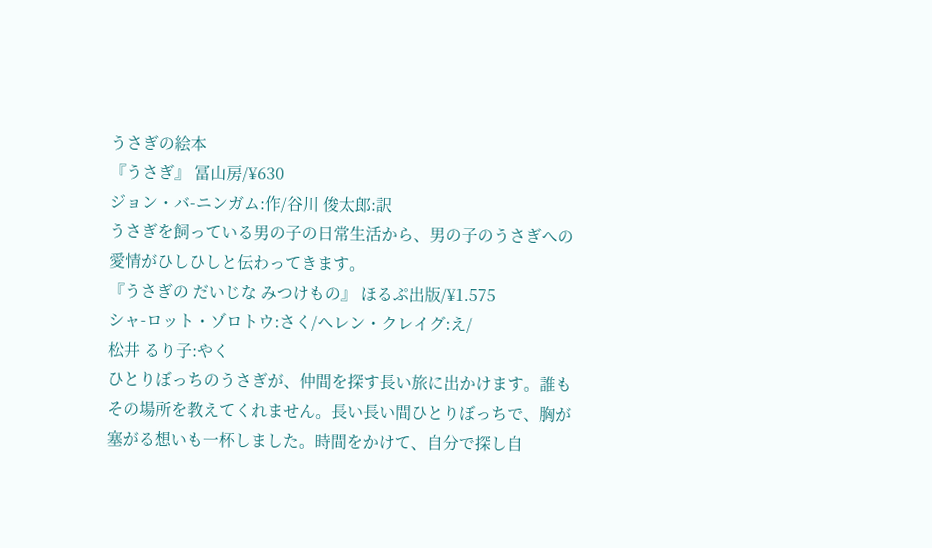うさぎの絵本
『うさぎ』 冨山房/¥630
ジョン・バ-ニンガム:作/谷川 俊太郎:訳
うさぎを飼っている男の子の日常生活から、男の子のうさぎへの愛情がひしひしと伝わってきます。
『うさぎの だいじな みつけもの』 ほるぷ出版/¥1.575
シャ-ロット・ゾロトウ:さく/ヘレン・クレイグ:え/
松井 るり子:やく
ひとりぼっちのうさぎが、仲間を探す長い旅に出かけます。誰もその場所を教えてくれません。長い長い間ひとりぼっちで、胸が塞がる想いも一杯しました。時間をかけて、自分で探し自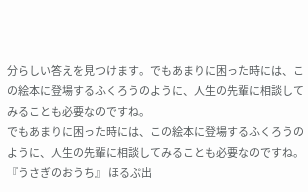分らしい答えを見つけます。でもあまりに困った時には、この絵本に登場するふくろうのように、人生の先輩に相談してみることも必要なのですね。
でもあまりに困った時には、この絵本に登場するふくろうのように、人生の先輩に相談してみることも必要なのですね。
『うさぎのおうち』 ほるぷ出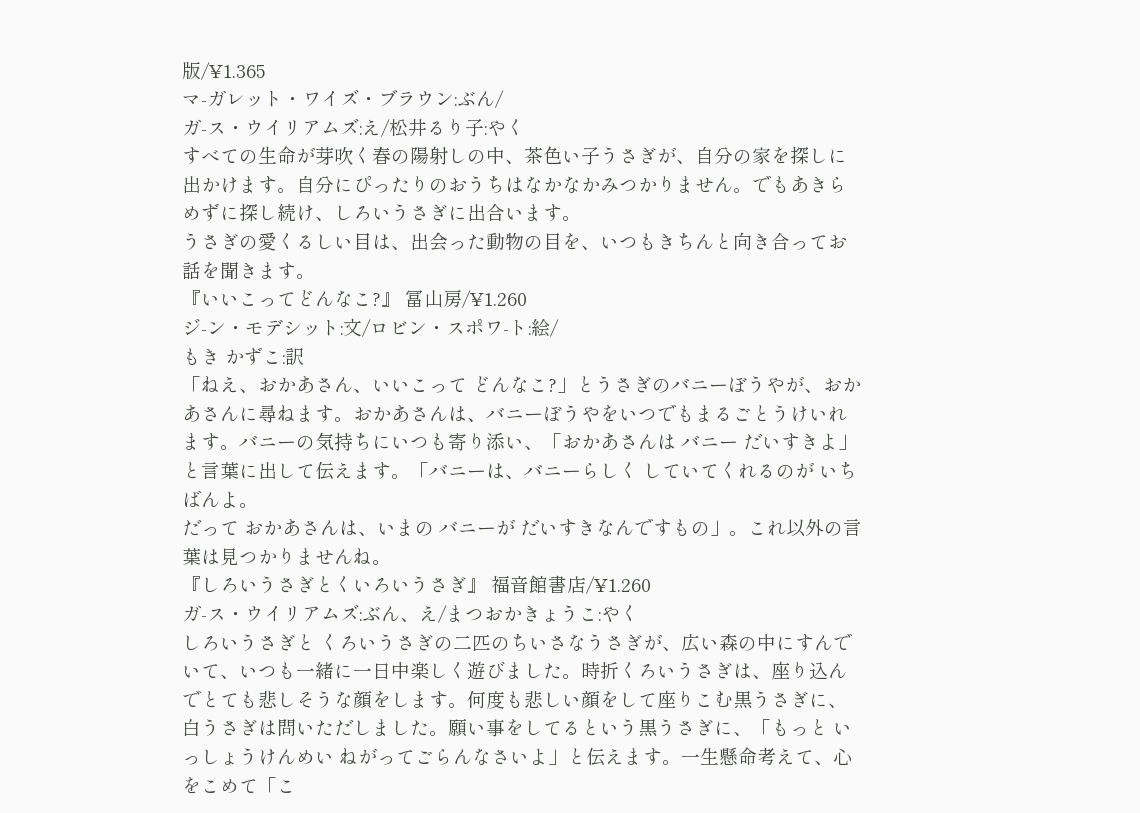版/¥1.365
マ-ガレット・ワイズ・ブラウン:ぶん/
ガ-ス・ウイリアムズ:え/松井るり子:やく
すべての生命が芽吹く春の陽射しの中、茶色い子うさぎが、自分の家を探しに出かけます。自分にぴったりのおうちはなかなかみつかりません。でもあきらめずに探し続け、しろいうさぎに出合います。
うさぎの愛くるしい目は、出会った動物の目を、いつもきちんと向き合ってお話を聞きます。
『いいこってどんなこ?』 冨山房/¥1.260
ジ-ン・モデシット:文/ロビン・スポワ-ト:絵/
もき かずこ:訳
「ねえ、おかあさん、いいこって どんなこ?」とうさぎのバニーぼうやが、おかあさんに尋ねます。おかあさんは、バニーぼうやをいつでもまるごとうけいれます。バニーの気持ちにいつも寄り添い、「おかあさんは バニー だいすきよ」と言葉に出して伝えます。「バニーは、バニーらしく していてくれるのが いちばんよ。
だって おかあさんは、いまの バニーが だいすきなんですもの」。これ以外の言葉は見つかりませんね。
『しろいうさぎとくいろいうさぎ』 福音館書店/¥1.260
ガ-ス・ウイリアムズ:ぶん、え/まつおかきょうこ:やく
しろいうさぎと くろいうさぎの二匹のちいさなうさぎが、広い森の中にすんでいて、いつも一緒に一日中楽しく遊びました。時折くろいうさぎは、座り込んでとても悲しそうな顔をします。何度も悲しい顔をして座りこむ黒うさぎに、白うさぎは問いただしました。願い事をしてるという黒うさぎに、「もっと いっしょうけんめい ねがってごらんなさいよ」と伝えます。一生懸命考えて、心をこめて「こ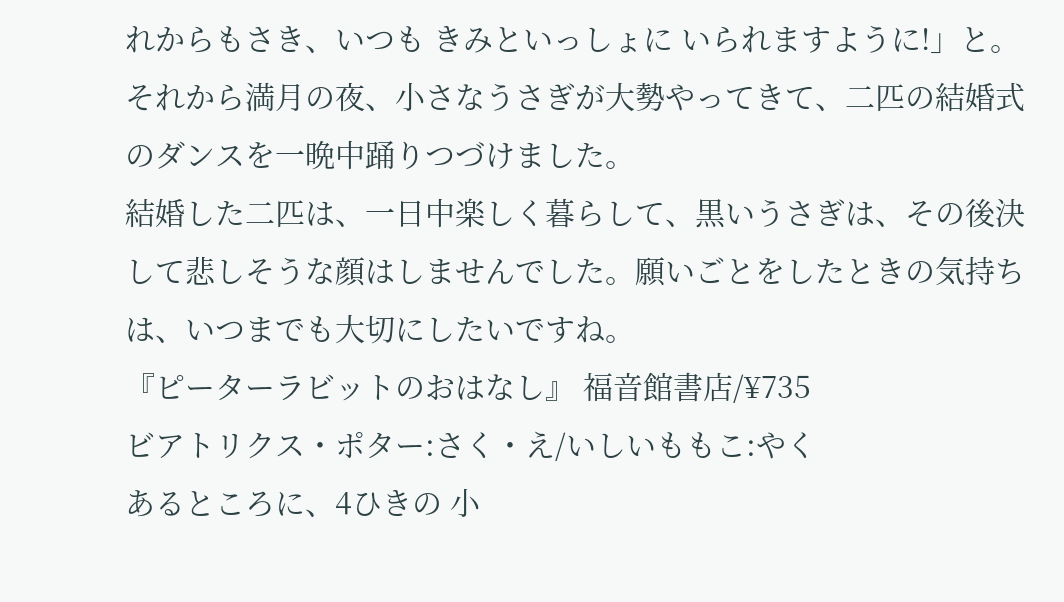れからもさき、いつも きみといっしょに いられますように!」と。それから満月の夜、小さなうさぎが大勢やってきて、二匹の結婚式のダンスを一晩中踊りつづけました。
結婚した二匹は、一日中楽しく暮らして、黒いうさぎは、その後決して悲しそうな顔はしませんでした。願いごとをしたときの気持ちは、いつまでも大切にしたいですね。
『ピーターラビットのおはなし』 福音館書店/¥735
ビアトリクス・ポター:さく・え/いしいももこ:やく
あるところに、4ひきの 小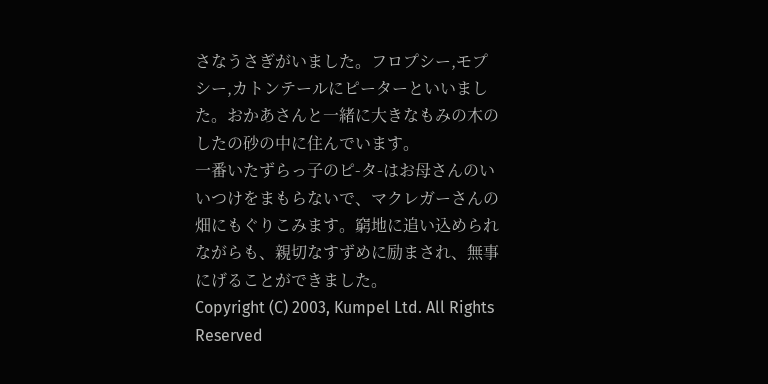さなうさぎがいました。フロプシー,モプシー,カトンテールにピーターといいました。おかあさんと一緒に大きなもみの木のしたの砂の中に住んでいます。
一番いたずらっ子のピ-タ-はお母さんのいいつけをまもらないで、マクレガーさんの畑にもぐりこみます。窮地に追い込められながらも、親切なすずめに励まされ、無事にげることができました。
Copyright (C) 2003, Kumpel Ltd. All Rights Reserved